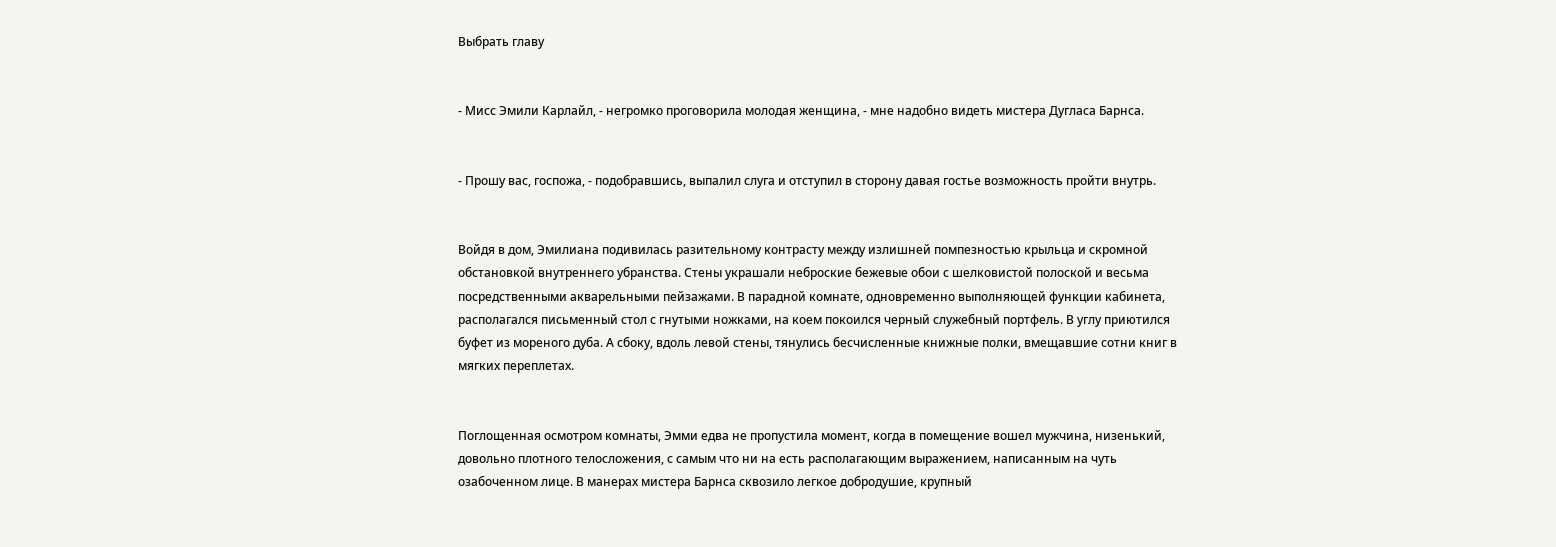Выбрать главу


- Мисс Эмили Карлайл, - негромко проговорила молодая женщина, - мне надобно видеть мистера Дугласа Барнса.


- Прошу вас, госпожа, - подобравшись, выпалил слуга и отступил в сторону давая гостье возможность пройти внутрь.


Войдя в дом, Эмилиана подивилась разительному контрасту между излишней помпезностью крыльца и скромной обстановкой внутреннего убранства. Стены украшали неброские бежевые обои с шелковистой полоской и весьма посредственными акварельными пейзажами. В парадной комнате, одновременно выполняющей функции кабинета, располагался письменный стол с гнутыми ножками, на коем покоился черный служебный портфель. В углу приютился буфет из мореного дуба. А сбоку, вдоль левой стены, тянулись бесчисленные книжные полки, вмещавшие сотни книг в мягких переплетах.


Поглощенная осмотром комнаты, Эмми едва не пропустила момент, когда в помещение вошел мужчина, низенький, довольно плотного телосложения, с самым что ни на есть располагающим выражением, написанным на чуть озабоченном лице. В манерах мистера Барнса сквозило легкое добродушие, крупный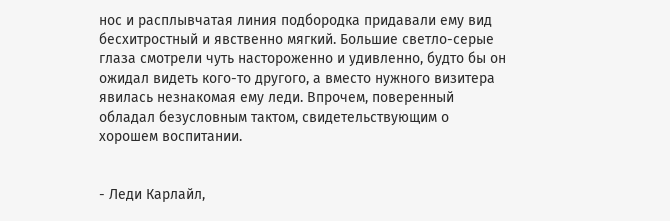нос и расплывчатая линия подбородка придавали ему вид бесхитростный и явственно мягкий. Большие светло-серые глаза смотрели чуть настороженно и удивленно, будто бы он ожидал видеть кого-то другого, а вместо нужного визитера явилась незнакомая ему леди. Впрочем, поверенный обладал безусловным тактом, свидетельствующим о хорошем воспитании.


- Леди Карлайл,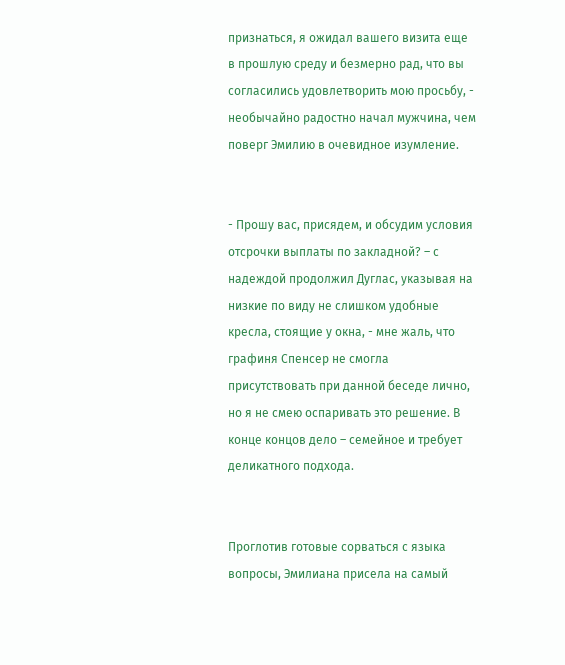признаться, я ожидал вашего визита еще в прошлую среду и безмерно рад, что вы согласились удовлетворить мою просьбу, - необычайно радостно начал мужчина, чем поверг Эмилию в очевидное изумление.


- Прошу вас, присядем, и обсудим условия отсрочки выплаты по закладной? – с надеждой продолжил Дуглас, указывая на низкие по виду не слишком удобные кресла, стоящие у окна, - мне жаль, что графиня Спенсер не смогла присутствовать при данной беседе лично, но я не смею оспаривать это решение. В конце концов дело – семейное и требует деликатного подхода.


Проглотив готовые сорваться с языка вопросы, Эмилиана присела на самый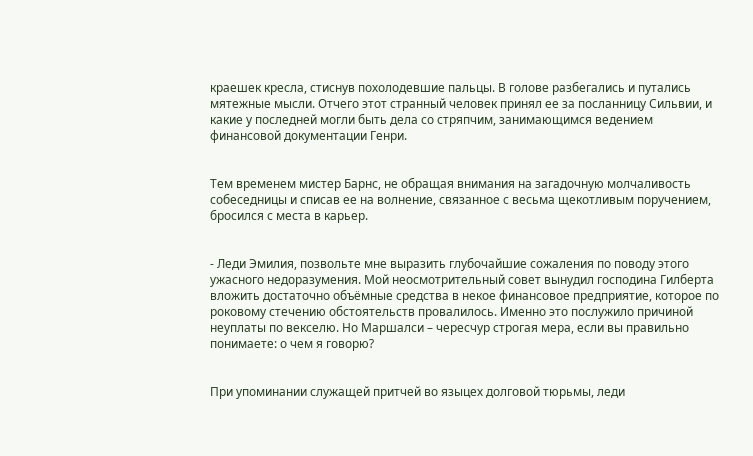краешек кресла, стиснув похолодевшие пальцы. В голове разбегались и путались мятежные мысли. Отчего этот странный человек принял ее за посланницу Сильвии, и какие у последней могли быть дела со стряпчим, занимающимся ведением финансовой документации Генри.


Тем временем мистер Барнс, не обращая внимания на загадочную молчаливость собеседницы и списав ее на волнение, связанное с весьма щекотливым поручением, бросился с места в карьер.


- Леди Эмилия, позвольте мне выразить глубочайшие сожаления по поводу этого ужасного недоразумения. Мой неосмотрительный совет вынудил господина Гилберта вложить достаточно объёмные средства в некое финансовое предприятие, которое по роковому стечению обстоятельств провалилось. Именно это послужило причиной неуплаты по векселю. Но Маршалси – чересчур строгая мера, если вы правильно понимаете: о чем я говорю?


При упоминании служащей притчей во языцех долговой тюрьмы, леди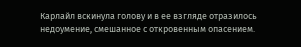Карлайл вскинула голову и в ее взгляде отразилось недоумение, смешанное с откровенным опасением.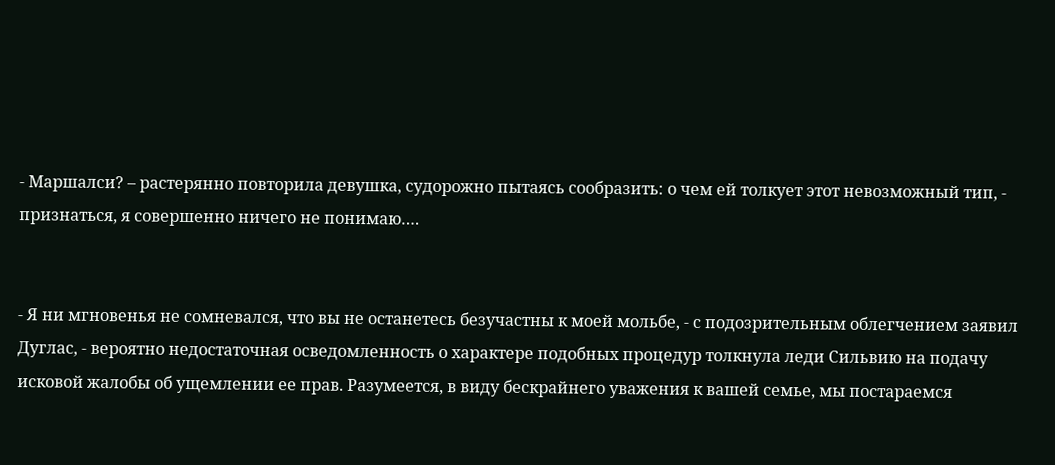- Маршалси? – растерянно повторила девушка, судорожно пытаясь сообразить: о чем ей толкует этот невозможный тип, - признаться, я совершенно ничего не понимаю….


- Я ни мгновенья не сомневался, что вы не останетесь безучастны к моей мольбе, - с подозрительным облегчением заявил Дуглас, - вероятно недостаточная осведомленность о характере подобных процедур толкнула леди Сильвию на подачу исковой жалобы об ущемлении ее прав. Разумеется, в виду бескрайнего уважения к вашей семье, мы постараемся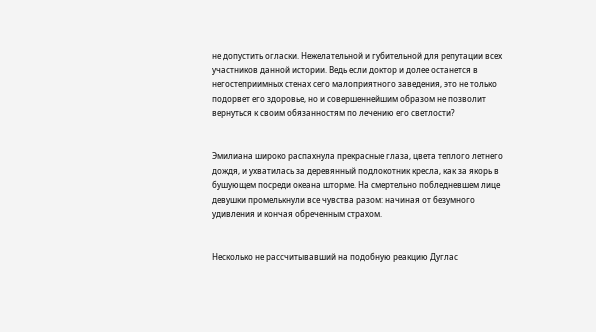не допустить огласки. Нежелательной и губительной для репутации всех участников данной истории. Ведь если доктор и долее останется в негостеприимных стенах сего малоприятного заведения, это не только подорвет его здоровье, но и совершеннейшим образом не позволит вернуться к своим обязанностям по лечению его светлости?


Эмилиана широко распахнула прекрасные глаза, цвета теплого летнего дождя, и ухватилась за деревянный подлокотник кресла, как за якорь в бушующем посреди океана шторме. На смертельно побледневшем лице девушки промелькнули все чувства разом: начиная от безумного удивления и кончая обреченным страхом.


Несколько не рассчитывавший на подобную реакцию Дуглас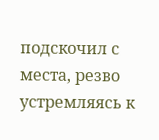подскочил с места, резво устремляясь к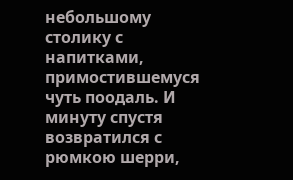небольшому столику с напитками, примостившемуся чуть поодаль. И минуту спустя возвратился с рюмкою шерри,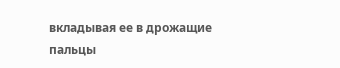вкладывая ее в дрожащие пальцы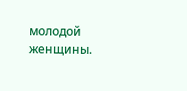молодой женщины.